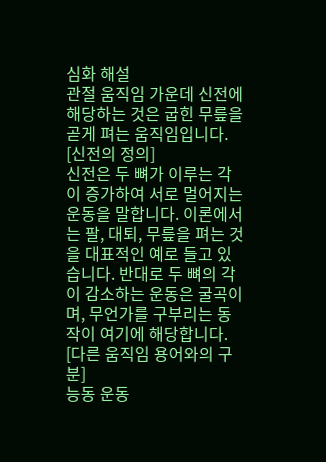심화 해설
관절 움직임 가운데 신전에 해당하는 것은 굽힌 무릎을 곧게 펴는 움직임입니다.
[신전의 정의]
신전은 두 뼈가 이루는 각이 증가하여 서로 멀어지는 운동을 말합니다. 이론에서는 팔, 대퇴, 무릎을 펴는 것을 대표적인 예로 들고 있습니다. 반대로 두 뼈의 각이 감소하는 운동은 굴곡이며, 무언가를 구부리는 동작이 여기에 해당합니다.
[다른 움직임 용어와의 구분]
능동 운동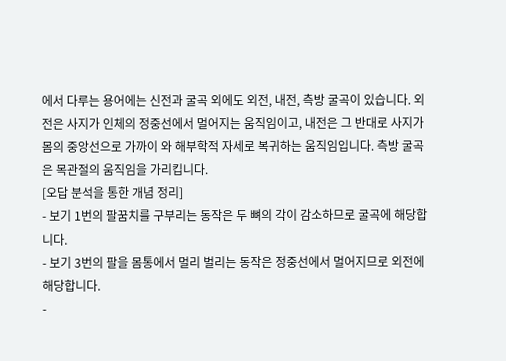에서 다루는 용어에는 신전과 굴곡 외에도 외전, 내전, 측방 굴곡이 있습니다. 외전은 사지가 인체의 정중선에서 멀어지는 움직임이고, 내전은 그 반대로 사지가 몸의 중앙선으로 가까이 와 해부학적 자세로 복귀하는 움직임입니다. 측방 굴곡은 목관절의 움직임을 가리킵니다.
[오답 분석을 통한 개념 정리]
- 보기 1번의 팔꿈치를 구부리는 동작은 두 뼈의 각이 감소하므로 굴곡에 해당합니다.
- 보기 3번의 팔을 몸통에서 멀리 벌리는 동작은 정중선에서 멀어지므로 외전에 해당합니다.
-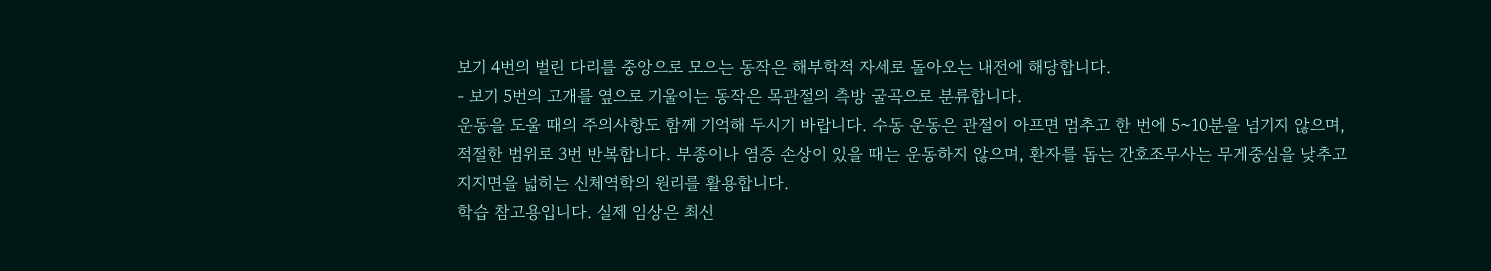보기 4번의 벌린 다리를 중앙으로 모으는 동작은 해부학적 자세로 돌아오는 내전에 해당합니다.
- 보기 5번의 고개를 옆으로 기울이는 동작은 목관절의 측방 굴곡으로 분류합니다.
운동을 도울 때의 주의사항도 함께 기억해 두시기 바랍니다. 수동 운동은 관절이 아프면 멈추고 한 번에 5~10분을 넘기지 않으며, 적절한 범위로 3번 반복합니다. 부종이나 염증 손상이 있을 때는 운동하지 않으며, 환자를 돕는 간호조무사는 무게중심을 낮추고 지지면을 넓히는 신체역학의 원리를 활용합니다.
학습 참고용입니다. 실제 임상은 최신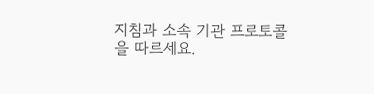지침과 소속 기관 프로토콜을 따르세요.